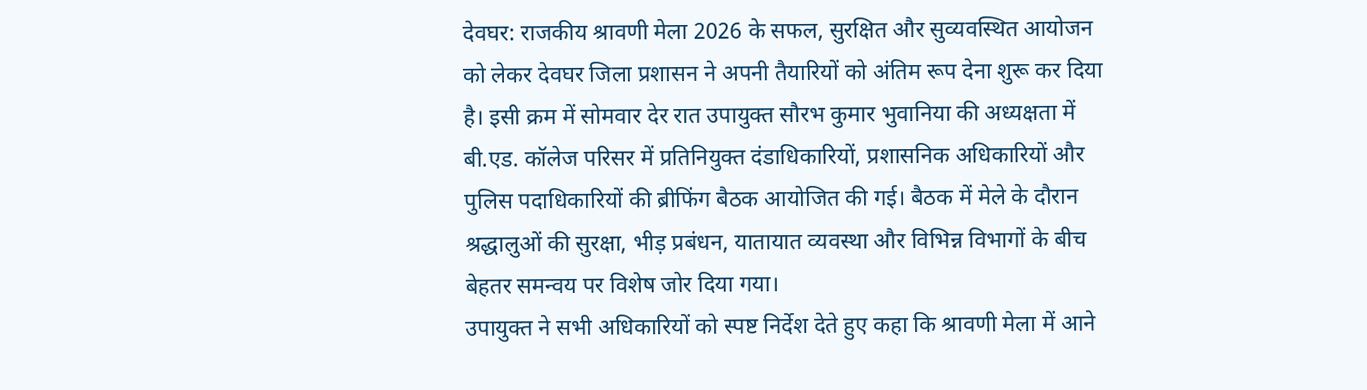देवघर: राजकीय श्रावणी मेला 2026 के सफल, सुरक्षित और सुव्यवस्थित आयोजन को लेकर देवघर जिला प्रशासन ने अपनी तैयारियों को अंतिम रूप देना शुरू कर दिया है। इसी क्रम में सोमवार देर रात उपायुक्त सौरभ कुमार भुवानिया की अध्यक्षता में बी.एड. कॉलेज परिसर में प्रतिनियुक्त दंडाधिकारियों, प्रशासनिक अधिकारियों और पुलिस पदाधिकारियों की ब्रीफिंग बैठक आयोजित की गई। बैठक में मेले के दौरान श्रद्धालुओं की सुरक्षा, भीड़ प्रबंधन, यातायात व्यवस्था और विभिन्न विभागों के बीच बेहतर समन्वय पर विशेष जोर दिया गया।
उपायुक्त ने सभी अधिकारियों को स्पष्ट निर्देश देते हुए कहा कि श्रावणी मेला में आने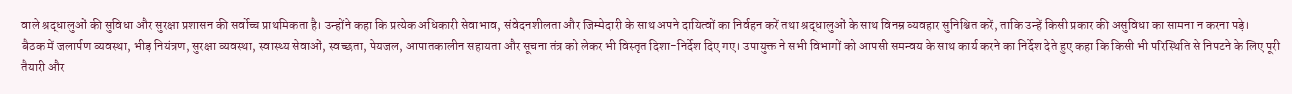वाले श्रद्धालुओं की सुविधा और सुरक्षा प्रशासन की सर्वोच्च प्राथमिकता है। उन्होंने कहा कि प्रत्येक अधिकारी सेवाभाव, संवेदनशीलता और जिम्मेदारी के साथ अपने दायित्वों का निर्वहन करें तथा श्रद्धालुओं के साथ विनम्र व्यवहार सुनिश्चित करें, ताकि उन्हें किसी प्रकार की असुविधा का सामना न करना पड़े।
बैठक में जलार्पण व्यवस्था, भीड़ नियंत्रण, सुरक्षा व्यवस्था, स्वास्थ्य सेवाओं, स्वच्छता, पेयजल, आपातकालीन सहायता और सूचना तंत्र को लेकर भी विस्तृत दिशा-निर्देश दिए गए। उपायुक्त ने सभी विभागों को आपसी समन्वय के साथ कार्य करने का निर्देश देते हुए कहा कि किसी भी परिस्थिति से निपटने के लिए पूरी तैयारी और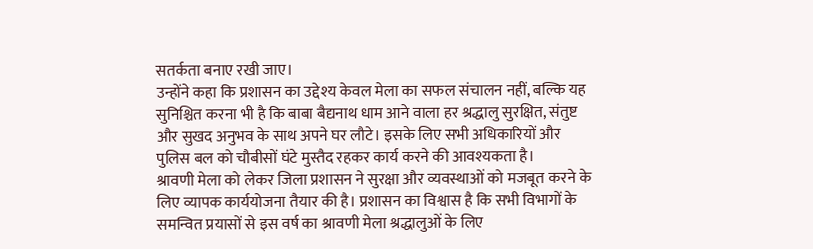सतर्कता बनाए रखी जाए।
उन्होंने कहा कि प्रशासन का उद्देश्य केवल मेला का सफल संचालन नहीं, बल्कि यह सुनिश्चित करना भी है कि बाबा बैद्यनाथ धाम आने वाला हर श्रद्धालु सुरक्षित, संतुष्ट और सुखद अनुभव के साथ अपने घर लौटे। इसके लिए सभी अधिकारियों और पुलिस बल को चौबीसों घंटे मुस्तैद रहकर कार्य करने की आवश्यकता है।
श्रावणी मेला को लेकर जिला प्रशासन ने सुरक्षा और व्यवस्थाओं को मजबूत करने के लिए व्यापक कार्ययोजना तैयार की है। प्रशासन का विश्वास है कि सभी विभागों के समन्वित प्रयासों से इस वर्ष का श्रावणी मेला श्रद्धालुओं के लिए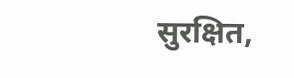सुरक्षित,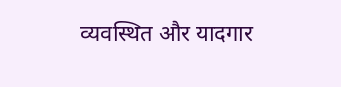व्यवस्थित और यादगार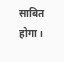साबित होगा।